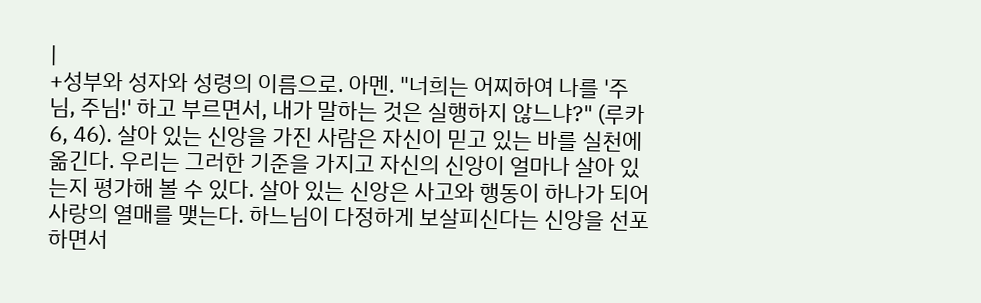|
+성부와 성자와 성령의 이름으로. 아멘. "너희는 어찌하여 나를 '주님, 주님!' 하고 부르면서, 내가 말하는 것은 실행하지 않느냐?" (루카 6, 46). 살아 있는 신앙을 가진 사람은 자신이 믿고 있는 바를 실천에 옮긴다. 우리는 그러한 기준을 가지고 자신의 신앙이 얼마나 살아 있는지 평가해 볼 수 있다. 살아 있는 신앙은 사고와 행동이 하나가 되어 사랑의 열매를 맺는다. 하느님이 다정하게 보살피신다는 신앙을 선포하면서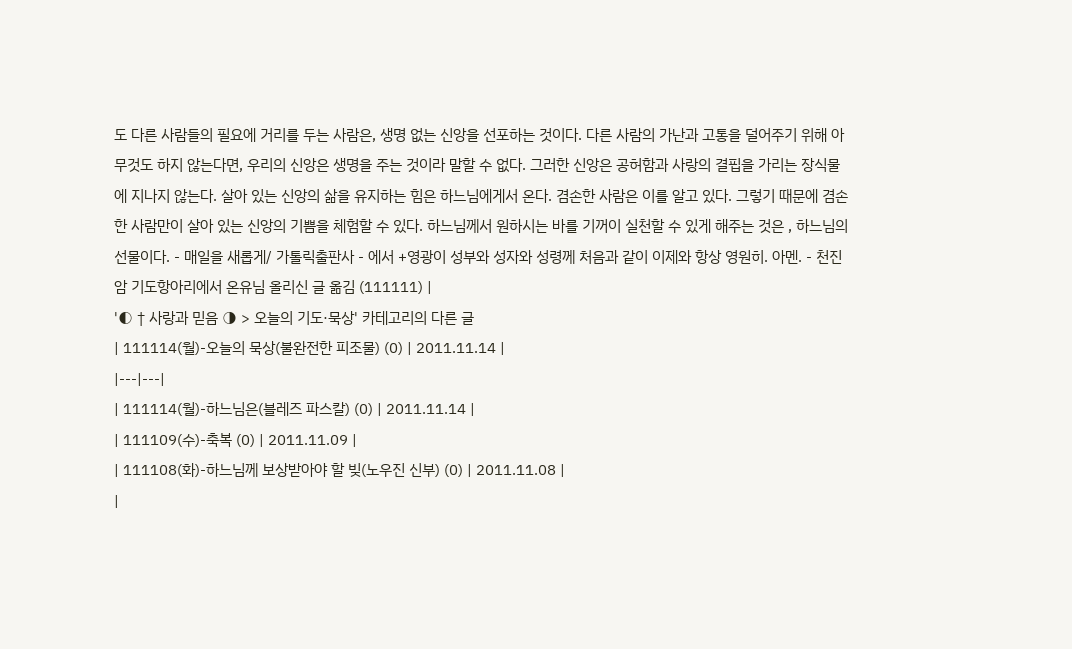도 다른 사람들의 필요에 거리를 두는 사람은, 생명 없는 신앙을 선포하는 것이다. 다른 사람의 가난과 고통을 덜어주기 위해 아무것도 하지 않는다면, 우리의 신앙은 생명을 주는 것이라 말할 수 없다. 그러한 신앙은 공허함과 사랑의 결핍을 가리는 장식물에 지나지 않는다. 살아 있는 신앙의 삶을 유지하는 힘은 하느님에게서 온다. 겸손한 사람은 이를 알고 있다. 그렇기 때문에 겸손한 사람만이 살아 있는 신앙의 기쁨을 체험할 수 있다. 하느님께서 원하시는 바를 기꺼이 실천할 수 있게 해주는 것은 , 하느님의 선물이다. - 매일을 새롭게/ 가톨릭출판사 - 에서 +영광이 성부와 성자와 성령께 처음과 같이 이제와 항상 영원히. 아멘. - 천진암 기도항아리에서 온유님 올리신 글 옮김 (111111) |
'◐ † 사랑과 믿음 ◑ > 오늘의 기도·묵상' 카테고리의 다른 글
| 111114(월)-오늘의 묵상(불완전한 피조물) (0) | 2011.11.14 |
|---|---|
| 111114(월)-하느님은(블레즈 파스칼) (0) | 2011.11.14 |
| 111109(수)-축복 (0) | 2011.11.09 |
| 111108(화)-하느님께 보상받아야 할 빚(노우진 신부) (0) | 2011.11.08 |
|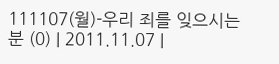111107(월)-우리 죄를 잊으시는 분 (0) | 2011.11.07 |